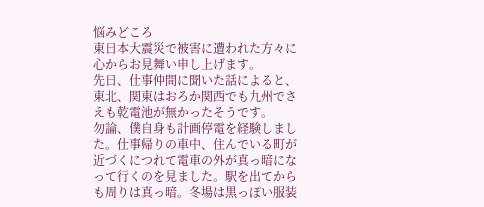悩みどころ
東日本大震災で被害に遭われた方々に心からお見舞い申し上げます。
先日、仕事仲間に聞いた話によると、東北、関東はおろか関西でも九州でさえも乾電池が無かったそうです。
勿論、僕自身も計画停電を経験しました。仕事帰りの車中、住んでいる町が近づくにつれて電車の外が真っ暗になって行くのを見ました。駅を出てからも周りは真っ暗。冬場は黒っぽい服装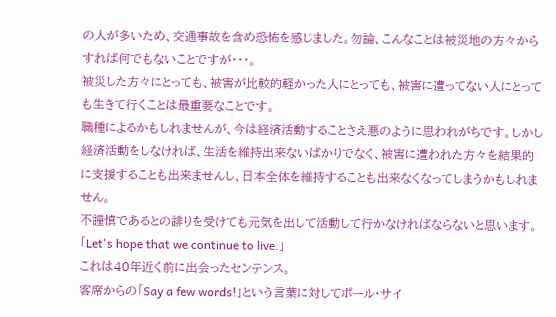の人が多いため、交通事故を含め恐怖を感じました。勿論、こんなことは被災地の方々からすれば何でもないことですが・・・。
被災した方々にとっても、被害が比較的軽かった人にとっても、被害に遭ってない人にとっても生きて行くことは最重要なことです。
職種によるかもしれませんが、今は経済活動することさえ悪のように思われがちです。しかし経済活動をしなければ、生活を維持出来ないばかりでなく、被害に遭われた方々を結果的に支援することも出来ませんし、日本全体を維持することも出来なくなってしまうかもしれません。
不謹慎であるとの誹りを受けても元気を出して活動して行かなければならないと思います。
「Let's hope that we continue to live.」
これは40年近く前に出会ったセンテンス。
客席からの「Say a few words!」という言葉に対してポール・サイ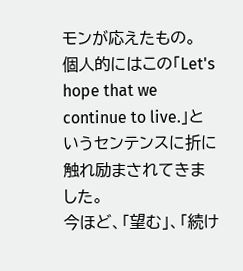モンが応えたもの。
個人的にはこの「Let's hope that we continue to live.」というセンテンスに折に触れ励まされてきました。
今ほど、「望む」、「続け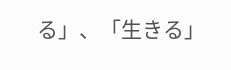る」、「生きる」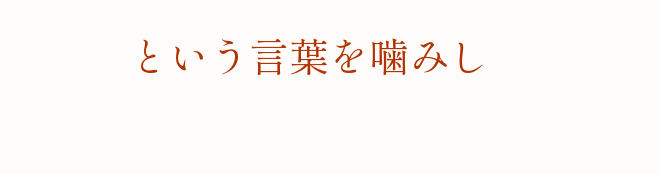という言葉を噛みし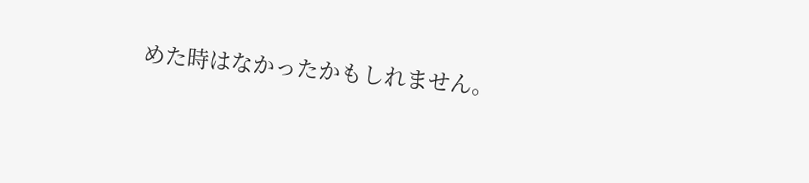めた時はなかったかもしれません。